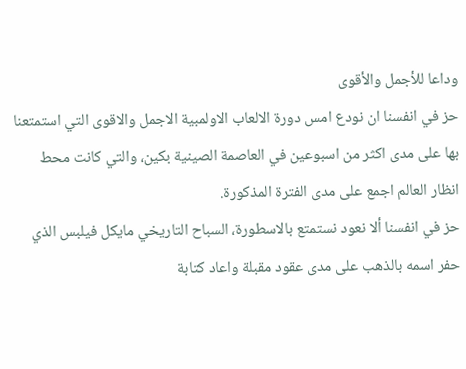وداعا للأجمل والأقوى
حز في انفسنا ان نودع امس دورة الالعاب الاولمبية الاجمل والاقوى التي استمتعنا بها على مدى اكثر من اسبوعين في العاصمة الصينية بكين، والتي كانت محط انظار العالم اجمع على مدى الفترة المذكورة.
حز في انفسنا ألا نعود نستمتع بالاسطورة، السباح التاريخي مايكل فيلبس الذي حفر اسمه بالذهب على مدى عقود مقبلة واعاد كتابة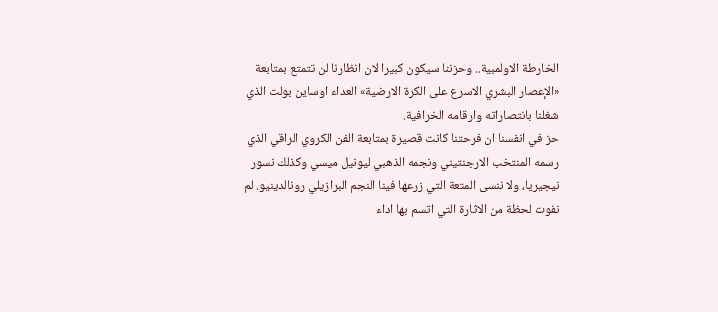الخارطة الاولمبية.. وحزننا سيكون كبيرا لان انظارنا لن تتمتع بمتابعة «الإعصار البشري الاسرع على الكرة الارضية» العداء اوساين بولت الذي شغلنا بانتصاراته وارقامه الخرافية.
حز في انفسنا ان فرحتنا كانت قصيرة بمتابعة الفن الكروي الراقي الذي رسمه المنتخب الارجنتيني ونجمه الذهبي ليونيل ميسي وكذلك نسور نيجيريا، ولا ننسى المتعة التي زرعها فينا النجم البرازيلي رونالدينيو. لم نفوت لحظة من الاثارة التي اتسم بها اداء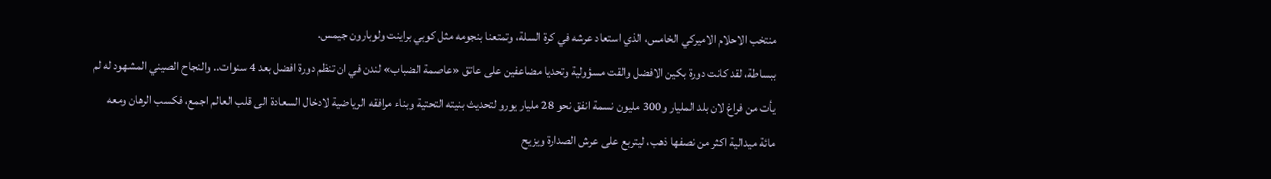منتخب الاحلام الاميركي الخامس، الذي استعاد عرشه في كرة السلة، وتمتعنا بنجومه مثل كوبي براينت ولوبارون جيمس.
ببساطة، لقد كانت دورة بكين الافضل والقت مسؤولية وتحديا مضاعفين على عاتق «عاصمة الضباب» لندن في ان تنظم دورة افضل بعد 4 سنوات.. والنجاح الصيني المشهود له لم يأت من فراغ لان بلد المليار و300 مليون نسمة انفق نحو 28 مليار يورو لتحديث بنيته التحتية وبناء مرافقه الرياضية لادخال السعادة الى قلب العالم اجمع، فكسب الرهان ومعه مائة ميدالية اكثر من نصفها ذهب، ليتربع على عرش الصدارة ويزيح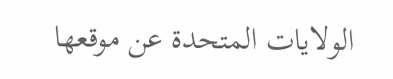الولايات المتحدة عن موقعها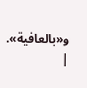و«بالعافية».
|